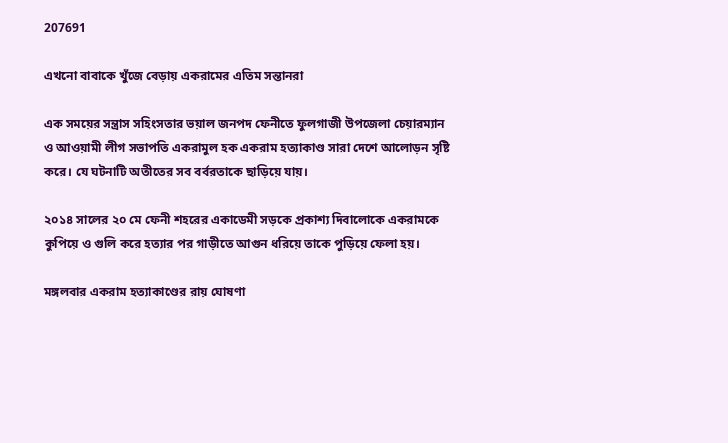207691

এখনো বাবাকে খুঁজে বেড়ায় একরামের এতিম সন্তানরা

এক সময়ের সন্ত্রাস সহিংসতার ভয়াল জনপদ ফেনীতে ফুলগাজী উপজেলা চেয়ারম্যান ও আওয়ামী লীগ সভাপতি একরামুল হক একরাম হত্যাকাণ্ড সারা দেশে আলোড়ন সৃষ্টি করে। যে ঘটনাটি অতীতের সব বর্বরতাকে ছাড়িয়ে যায়।

২০১৪ সালের ২০ মে ফেনী শহরের একাডেমী সড়কে প্রকাশ্য দিবালোকে একরামকে কুপিয়ে ও গুলি করে হত্যার পর গাড়ীতে আগুন ধরিয়ে তাকে পুড়িয়ে ফেলা হয়।

মঙ্গলবার একরাম হত্যাকাণ্ডের রায় ঘোষণা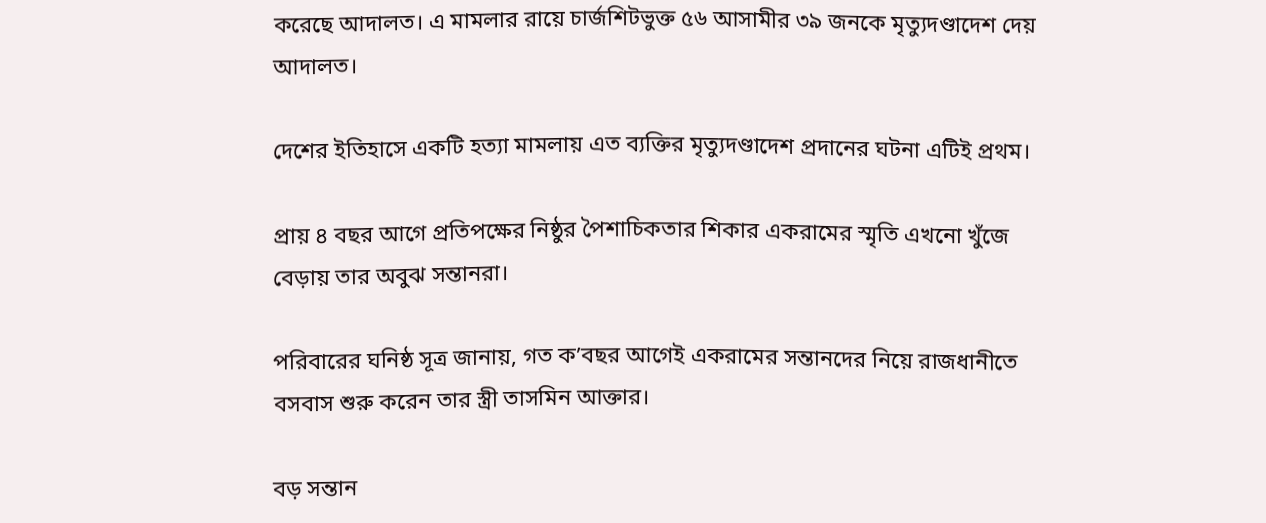করেছে আদালত। এ মামলার রায়ে চার্জশিটভুক্ত ৫৬ আসামীর ৩৯ জনকে মৃত্যুদণ্ডাদেশ দেয় আদালত।

দেশের ইতিহাসে একটি হত্যা মামলায় এত ব্যক্তির মৃত্যুদণ্ডাদেশ প্রদানের ঘটনা এটিই প্রথম।

প্রায় ৪ বছর আগে প্রতিপক্ষের নিষ্ঠুর পৈশাচিকতার শিকার একরামের স্মৃতি এখনো খুঁজে বেড়ায় তার অবুঝ সন্তানরা।

পরিবারের ঘনিষ্ঠ সূত্র জানায়, গত ক’বছর আগেই একরামের সন্তানদের নিয়ে রাজধানীতে বসবাস শুরু করেন তার স্ত্রী তাসমিন আক্তার।

বড় সন্তান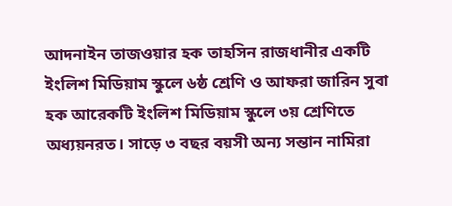আদনাইন তাজওয়ার হক তাহসিন রাজধানীর একটি ইংলিশ মিডিয়াম স্কুলে ৬ষ্ঠ শ্রেণি ও আফরা জারিন সুবা হক আরেকটি ইংলিশ মিডিয়াম স্কুলে ৩য় শ্রেণিতে অধ্যয়নরত। সাড়ে ৩ বছর বয়সী অন্য সন্তান নামিরা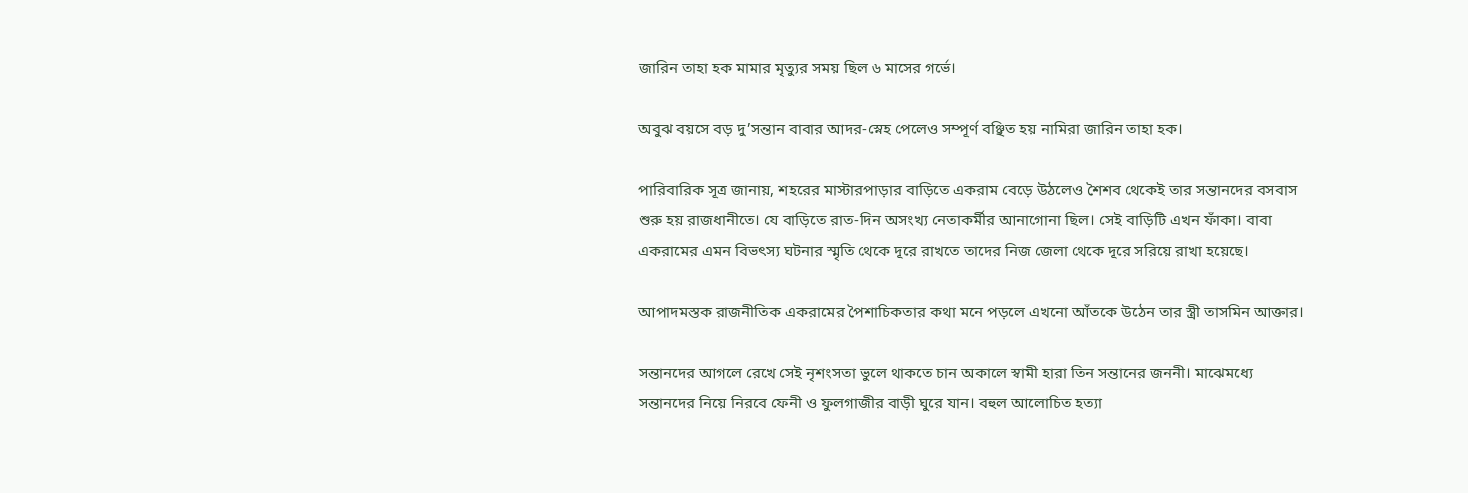জারিন তাহা হক মামার মৃত্যুর সময় ছিল ৬ মাসের গর্ভে।

অবুঝ বয়সে বড় দু’সন্তান বাবার আদর-স্নেহ পেলেও সম্পূর্ণ বঞ্ছিত হয় নামিরা জারিন তাহা হক।

পারিবারিক সূত্র জানায়, শহরের মাস্টারপাড়ার বাড়িতে একরাম বেড়ে উঠলেও শৈশব থেকেই তার সন্তানদের বসবাস শুরু হয় রাজধানীতে। যে বাড়িতে রাত-দিন অসংখ্য নেতাকর্মীর আনাগোনা ছিল। সেই বাড়িটি এখন ফাঁকা। বাবা একরামের এমন বিভৎস্য ঘটনার স্মৃতি থেকে দূরে রাখতে তাদের নিজ জেলা থেকে দূরে সরিয়ে রাখা হয়েছে।

আপাদমস্তক রাজনীতিক একরামের পৈশাচিকতার কথা মনে পড়লে এখনো আঁতকে উঠেন তার স্ত্রী তাসমিন আক্তার।

সন্তানদের আগলে রেখে সেই নৃশংসতা ভুলে থাকতে চান অকালে স্বামী হারা তিন সন্তানের জননী। মাঝেমধ্যে সন্তানদের নিয়ে নিরবে ফেনী ও ফুলগাজীর বাড়ী ঘুরে যান। বহুল আলোচিত হত্যা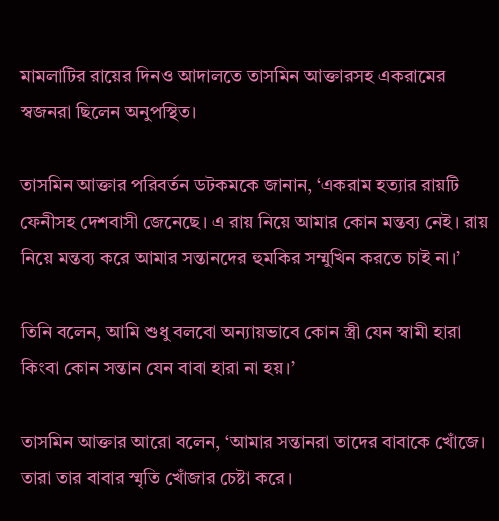মামলাটির রায়ের দিনও আদালতে তাসমিন আক্তারসহ একরামের স্বজনরা ছিলেন অনুপস্থিত।

তাসমিন আক্তার পরিবর্তন ডটকমকে জানান, ‘একরাম হত্যার রায়টি ফেনীসহ দেশবাসী জেনেছে। এ রায় নিয়ে আমার কোন মন্তব্য নেই। রায় নিয়ে মন্তব্য করে আমার সন্তানদের হুমকির সম্মুখিন করতে চাই না।’

তিনি বলেন, আমি শুধু বলবো অন্যায়ভাবে কোন স্ত্রী যেন স্বামী হারা কিংবা কোন সন্তান যেন বাবা হারা না হয়।’

তাসমিন আক্তার আরো বলেন, ‘আমার সন্তানরা তাদের বাবাকে খোঁজে। তারা তার বাবার স্মৃতি খোঁজার চেষ্টা করে।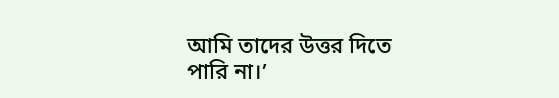আমি তাদের উত্তর দিতে পারি না।’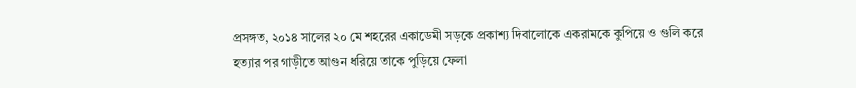প্রসঙ্গত, ২০১৪ সালের ২০ মে শহরের একাডেমী সড়কে প্রকাশ্য দিবালোকে একরামকে কুপিয়ে ও গুলি করে হত্যার পর গাড়ীতে আগুন ধরিয়ে তাকে পুড়িয়ে ফেলা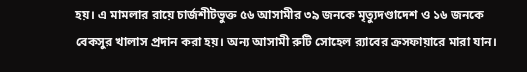হয়। এ মামলার রায়ে চার্জশীটভুক্ত ৫৬ আসামীর ৩৯ জনকে মৃত্যুদণ্ডাদেশ ও ১৬ জনকে বেকসুর খালাস প্রদান করা হয়। অন্য আসামী রুটি সোহেল র‌্যাবের ক্রসফায়ারে মারা যান।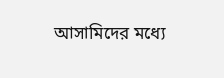আসামিদের মধ্যে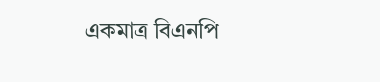একমাত্র বিএনপি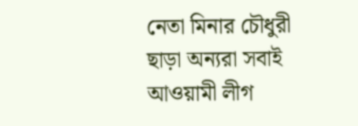নেতা মিনার চৌধুরী ছাড়া অন্যরা সবাই আওয়ামী লীগ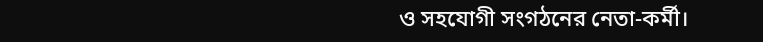ও সহযোগী সংগঠনের নেতা-কর্মী।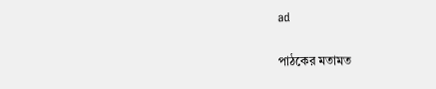ad

পাঠকের মতামত